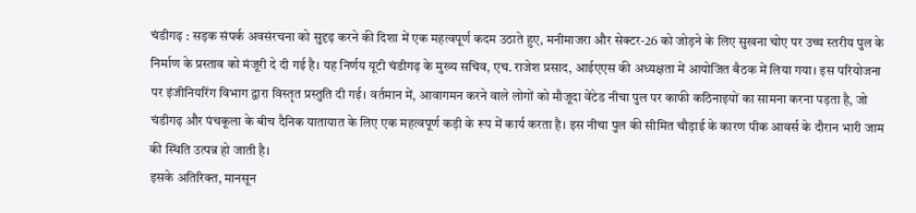चंडीगढ़ : सड़क संपर्क अवसंरचना को सुदृढ़ करने की दिशा में एक महत्वपूर्ण कदम उठाते हुए, मनीमाजरा और सेक्टर-26 को जोड़ने के लिए सुखना चोए पर उच्च स्तरीय पुल के निर्माण के प्रस्ताव को मंजूरी दे दी गई है। यह निर्णय यूटी चंडीगढ़ के मुख्य सचिव, एच. राजेश प्रसाद, आईएएस की अध्यक्षता में आयोजित बैठक में लिया गया। इस परियोजना पर इंजीनियरिंग विभाग द्वारा विस्तृत प्रस्तुति दी गई। वर्तमान में, आवागमन करने वाले लोगों को मौजूदा वेंटेड नीचा पुल पर काफी कठिनाइयों का सामना करना पड़ता है, जो चंडीगढ़ और पंचकूला के बीच दैनिक यातायात के लिए एक महत्वपूर्ण कड़ी के रूप में कार्य करता है। इस नीचा पुल की सीमित चौड़ाई के कारण पीक आवर्स के दौरान भारी जाम की स्थिति उत्पन्न हो जाती है।
इसके अतिरिक्त, मानसून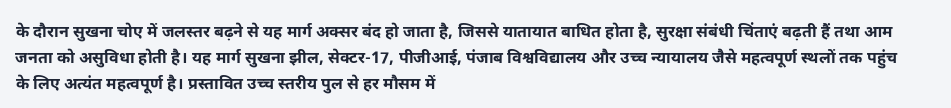के दौरान सुखना चोए में जलस्तर बढ़ने से यह मार्ग अक्सर बंद हो जाता है, जिससे यातायात बाधित होता है, सुरक्षा संबंधी चिंताएं बढ़ती हैं तथा आम जनता को असुविधा होती है। यह मार्ग सुखना झील, सेक्टर-17, पीजीआई, पंजाब विश्वविद्यालय और उच्च न्यायालय जैसे महत्वपूर्ण स्थलों तक पहुंच के लिए अत्यंत महत्वपूर्ण है। प्रस्तावित उच्च स्तरीय पुल से हर मौसम में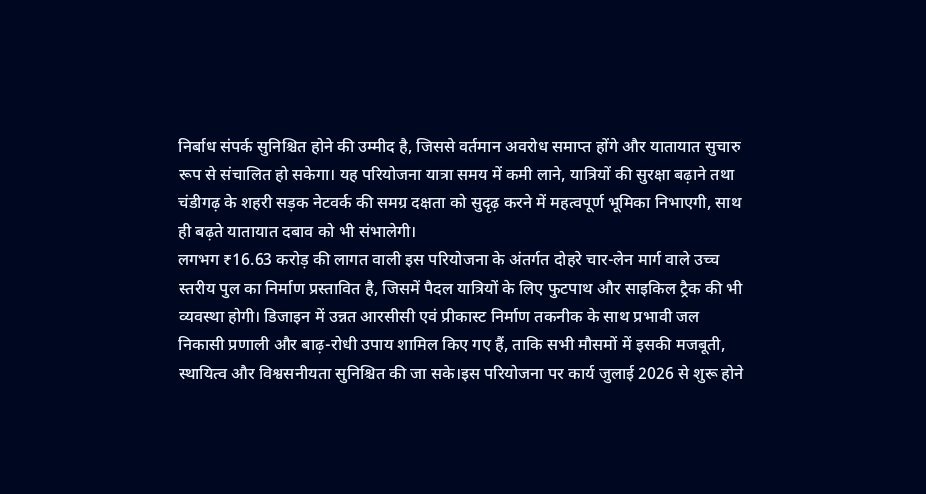निर्बाध संपर्क सुनिश्चित होने की उम्मीद है, जिससे वर्तमान अवरोध समाप्त होंगे और यातायात सुचारु रूप से संचालित हो सकेगा। यह परियोजना यात्रा समय में कमी लाने, यात्रियों की सुरक्षा बढ़ाने तथा चंडीगढ़ के शहरी सड़क नेटवर्क की समग्र दक्षता को सुदृढ़ करने में महत्वपूर्ण भूमिका निभाएगी, साथ ही बढ़ते यातायात दबाव को भी संभालेगी।
लगभग ₹16.63 करोड़ की लागत वाली इस परियोजना के अंतर्गत दोहरे चार-लेन मार्ग वाले उच्च स्तरीय पुल का निर्माण प्रस्तावित है, जिसमें पैदल यात्रियों के लिए फुटपाथ और साइकिल ट्रैक की भी व्यवस्था होगी। डिजाइन में उन्नत आरसीसी एवं प्रीकास्ट निर्माण तकनीक के साथ प्रभावी जल निकासी प्रणाली और बाढ़-रोधी उपाय शामिल किए गए हैं, ताकि सभी मौसमों में इसकी मजबूती, स्थायित्व और विश्वसनीयता सुनिश्चित की जा सके।इस परियोजना पर कार्य जुलाई 2026 से शुरू होने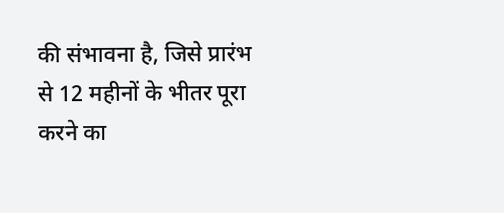की संभावना है, जिसे प्रारंभ से 12 महीनों के भीतर पूरा करने का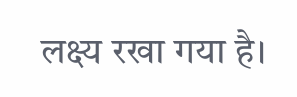लक्ष्य रखा गया है।